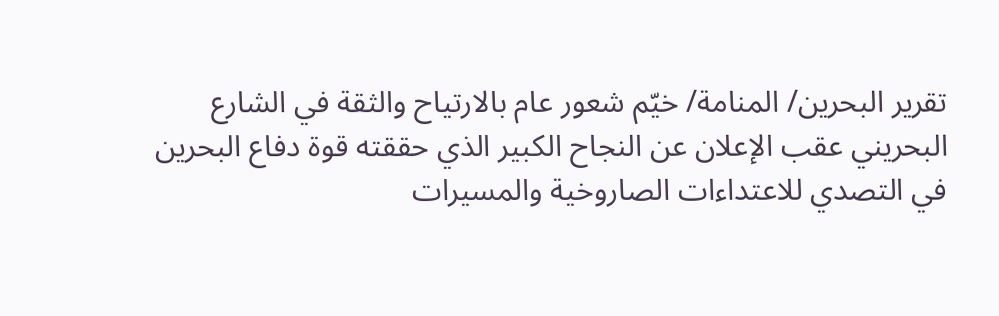تقرير البحرين/ المنامة/ خيّم شعور عام بالارتياح والثقة في الشارع البحريني عقب الإعلان عن النجاح الكبير الذي حققته قوة دفاع البحرين في التصدي للاعتداءات الصاروخية والمسيرات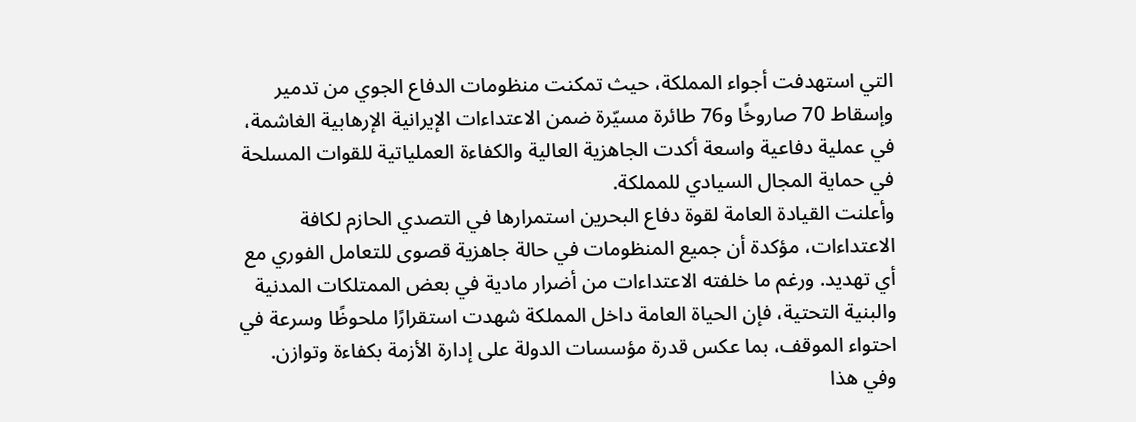التي استهدفت أجواء المملكة، حيث تمكنت منظومات الدفاع الجوي من تدمير وإسقاط 70 صاروخًا و76 طائرة مسيّرة ضمن الاعتداءات الإيرانية الإرهابية الغاشمة، في عملية دفاعية واسعة أكدت الجاهزية العالية والكفاءة العملياتية للقوات المسلحة في حماية المجال السيادي للمملكة.
وأعلنت القيادة العامة لقوة دفاع البحرين استمرارها في التصدي الحازم لكافة الاعتداءات، مؤكدة أن جميع المنظومات في حالة جاهزية قصوى للتعامل الفوري مع أي تهديد. ورغم ما خلفته الاعتداءات من أضرار مادية في بعض الممتلكات المدنية والبنية التحتية، فإن الحياة العامة داخل المملكة شهدت استقرارًا ملحوظًا وسرعة في احتواء الموقف، بما عكس قدرة مؤسسات الدولة على إدارة الأزمة بكفاءة وتوازن.
وفي هذا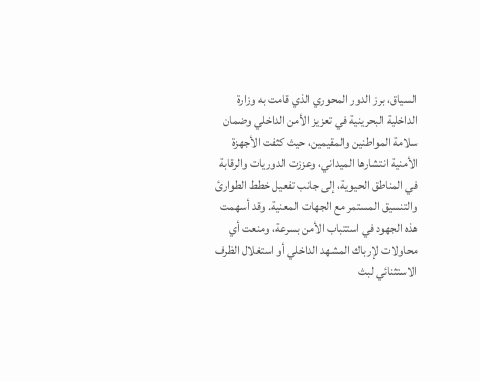السياق، برز الدور المحوري الذي قامت به وزارة الداخلية البحرينية في تعزيز الأمن الداخلي وضمان سلامة المواطنين والمقيمين، حيث كثفت الأجهزة الأمنية انتشارها الميداني، وعززت الدوريات والرقابة في المناطق الحيوية، إلى جانب تفعيل خطط الطوارئ والتنسيق المستمر مع الجهات المعنية. وقد أسهمت هذه الجهود في استتباب الأمن بسرعة، ومنعت أي محاولات لإرباك المشهد الداخلي أو استغلال الظرف الاستثنائي لبث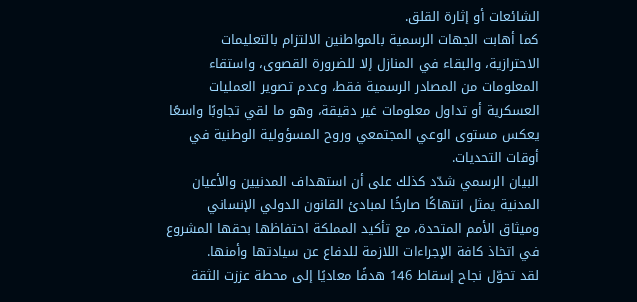الشائعات أو إثارة القلق.
كما أهابت الجهات الرسمية بالمواطنين الالتزام بالتعليمات الاحترازية، والبقاء في المنازل إلا للضرورة القصوى، واستقاء المعلومات من المصادر الرسمية فقط، وعدم تصوير العمليات العسكرية أو تداول معلومات غير دقيقة، وهو ما لقي تجاوبًا واسعًا يعكس مستوى الوعي المجتمعي وروح المسؤولية الوطنية في أوقات التحديات.
البيان الرسمي شدّد كذلك على أن استهداف المدنيين والأعيان المدنية يمثل انتهاكًا صارخًا لمبادئ القانون الدولي الإنساني وميثاق الأمم المتحدة، مع تأكيد المملكة احتفاظها بحقها المشروع في اتخاذ كافة الإجراءات اللازمة للدفاع عن سيادتها وأمنها.
لقد تحوّل نجاح إسقاط 146 هدفًا معاديًا إلى محطة عززت الثقة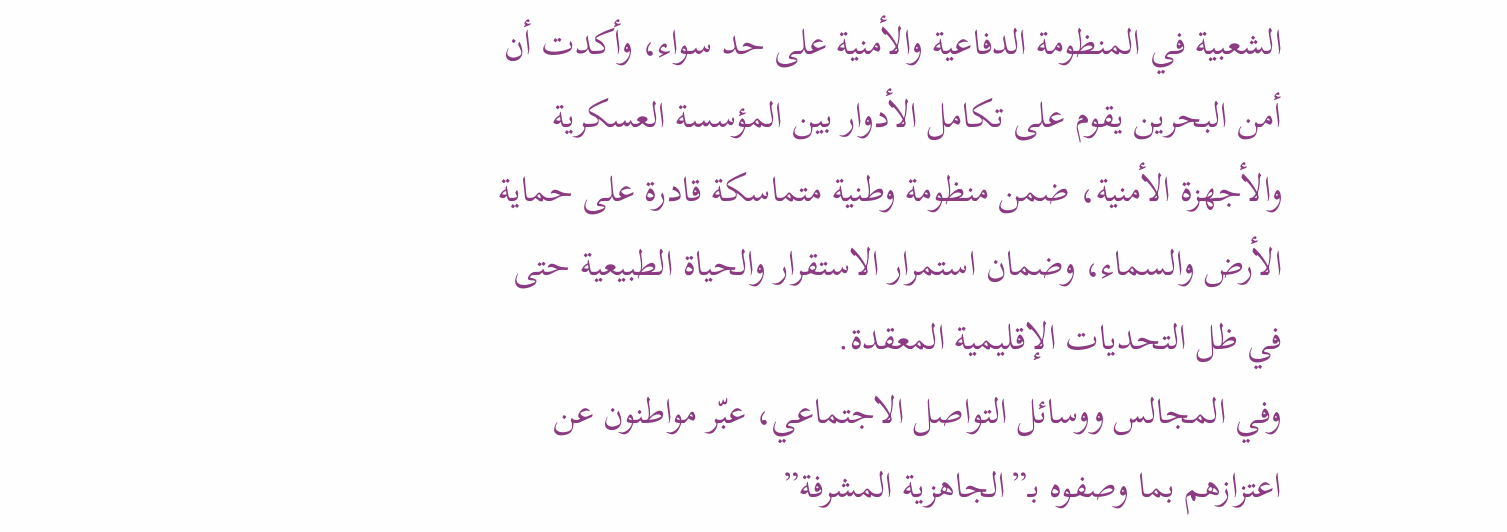الشعبية في المنظومة الدفاعية والأمنية على حد سواء، وأكدت أن أمن البحرين يقوم على تكامل الأدوار بين المؤسسة العسكرية والأجهزة الأمنية، ضمن منظومة وطنية متماسكة قادرة على حماية الأرض والسماء، وضمان استمرار الاستقرار والحياة الطبيعية حتى في ظل التحديات الإقليمية المعقدة.
وفي المجالس ووسائل التواصل الاجتماعي، عبّر مواطنون عن اعتزازهم بما وصفوه بـ”الجاهزية المشرفة”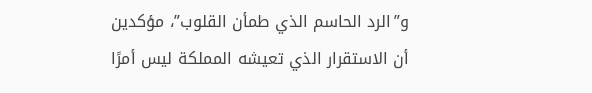و”الرد الحاسم الذي طمأن القلوب”، مؤكدين أن الاستقرار الذي تعيشه المملكة ليس أمرًا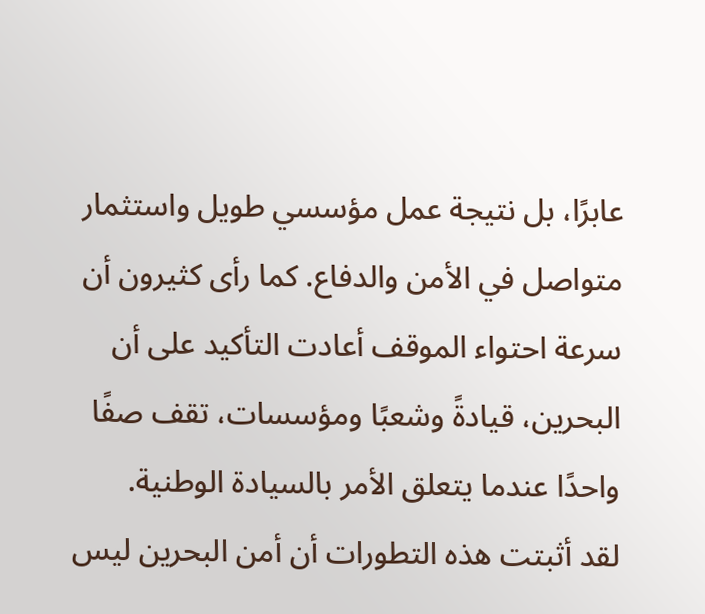عابرًا، بل نتيجة عمل مؤسسي طويل واستثمار متواصل في الأمن والدفاع. كما رأى كثيرون أن سرعة احتواء الموقف أعادت التأكيد على أن البحرين، قيادةً وشعبًا ومؤسسات، تقف صفًا واحدًا عندما يتعلق الأمر بالسيادة الوطنية.
لقد أثبتت هذه التطورات أن أمن البحرين ليس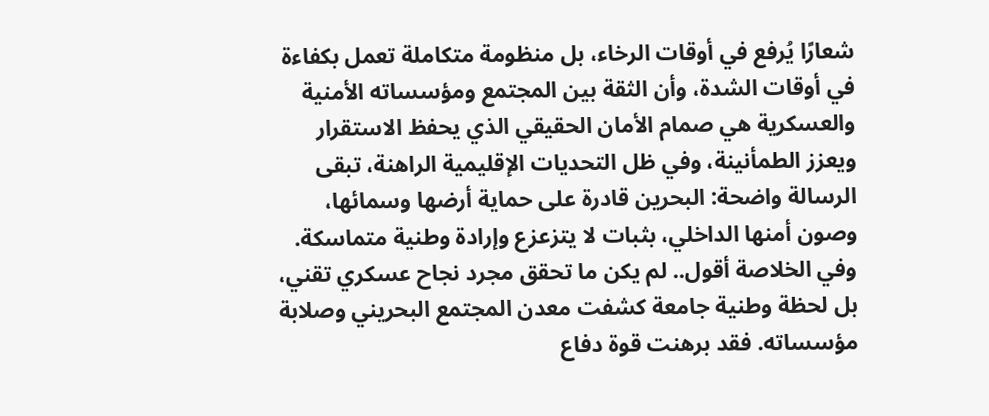شعارًا يُرفع في أوقات الرخاء، بل منظومة متكاملة تعمل بكفاءة في أوقات الشدة، وأن الثقة بين المجتمع ومؤسساته الأمنية والعسكرية هي صمام الأمان الحقيقي الذي يحفظ الاستقرار ويعزز الطمأنينة، وفي ظل التحديات الإقليمية الراهنة، تبقى الرسالة واضحة: البحرين قادرة على حماية أرضها وسمائها، وصون أمنها الداخلي، بثبات لا يتزعزع وإرادة وطنية متماسكة.
وفي الخلاصة أقول.. لم يكن ما تحقق مجرد نجاح عسكري تقني، بل لحظة وطنية جامعة كشفت معدن المجتمع البحريني وصلابة مؤسساته. فقد برهنت قوة دفاع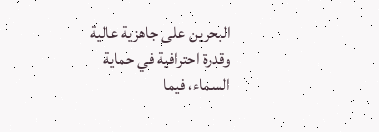البحرين على جاهزية عالية وقدرة احترافية في حماية السماء، فيما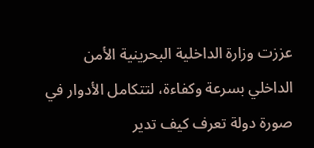عززت وزارة الداخلية البحرينية الأمن الداخلي بسرعة وكفاءة، لتتكامل الأدوار في صورة دولة تعرف كيف تدير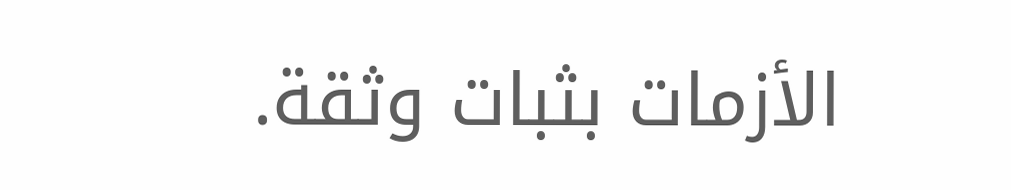الأزمات بثبات وثقة.